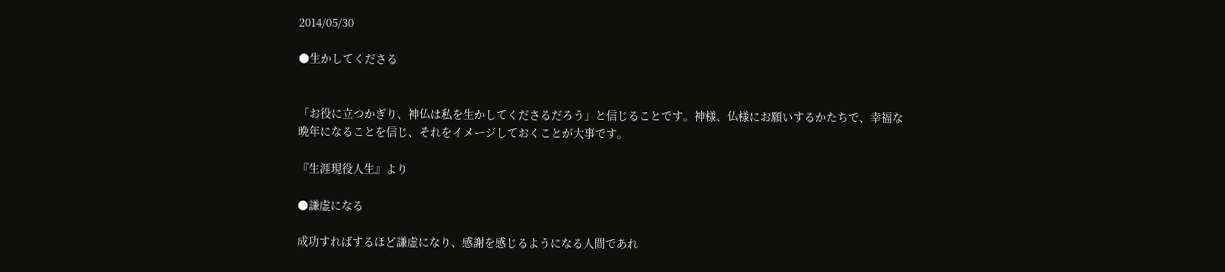2014/05/30

●生かしてくださる


「お役に立つかぎり、神仏は私を生かしてくださるだろう」と信じることです。神様、仏様にお願いするかたちで、幸福な晩年になることを信じ、それをイメージしておくことが大事です。

『生涯現役人生』より

●謙虚になる

成功すればするほど謙虚になり、感謝を感じるようになる人間であれ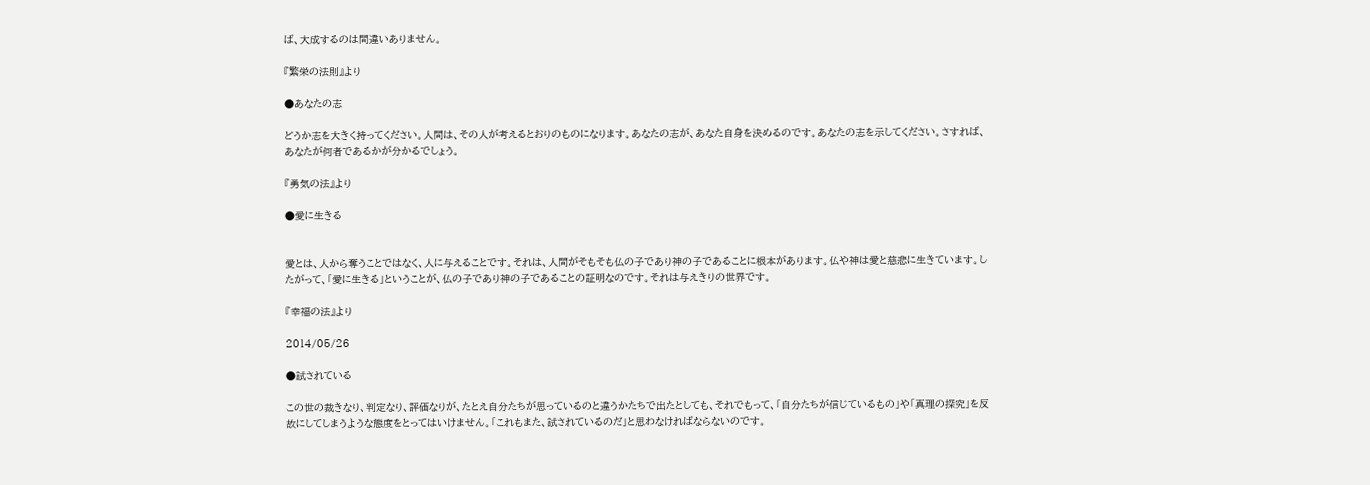ば、大成するのは間違いありません。

『繁栄の法則』より

●あなたの志

どうか志を大きく持ってください。人間は、その人が考えるとおりのものになります。あなたの志が、あなた自身を決めるのです。あなたの志を示してください。さすれば、あなたが何者であるかが分かるでしょう。

『勇気の法』より

●愛に生きる


愛とは、人から奪うことではなく、人に与えることです。それは、人間がそもそも仏の子であり神の子であることに根本があります。仏や神は愛と慈悲に生きています。したがって、「愛に生きる」ということが、仏の子であり神の子であることの証明なのです。それは与えきりの世界です。

『幸福の法』より

2014/05/26

●試されている

この世の裁きなり、判定なり、評価なりが、たとえ自分たちが思っているのと違うかたちで出たとしても、それでもって、「自分たちが信じているもの」や「真理の探究」を反故にしてしまうような態度をとってはいけません。「これもまた、試されているのだ」と思わなければならないのです。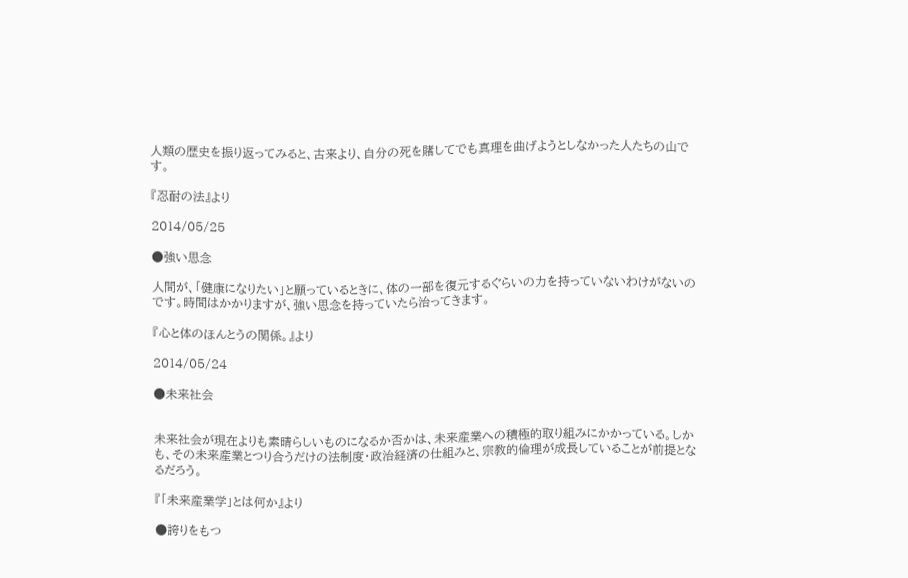人類の歴史を振り返ってみると、古来より、自分の死を賭してでも真理を曲げようとしなかった人たちの山です。

『忍耐の法』より

2014/05/25

●強い思念

人間が、「健康になりたい」と願っているときに、体の一部を復元するぐらいの力を持っていないわけがないのです。時間はかかりますが、強い思念を持っていたら治ってきます。

『心と体のほんとうの関係。』より

2014/05/24

●未来社会


未来社会が現在よりも素晴らしいものになるか否かは、未来産業への積極的取り組みにかかっている。しかも、その未来産業とつり合うだけの法制度・政治経済の仕組みと、宗教的倫理が成長していることが前提となるだろう。

『「未来産業学」とは何か』より

●誇りをもつ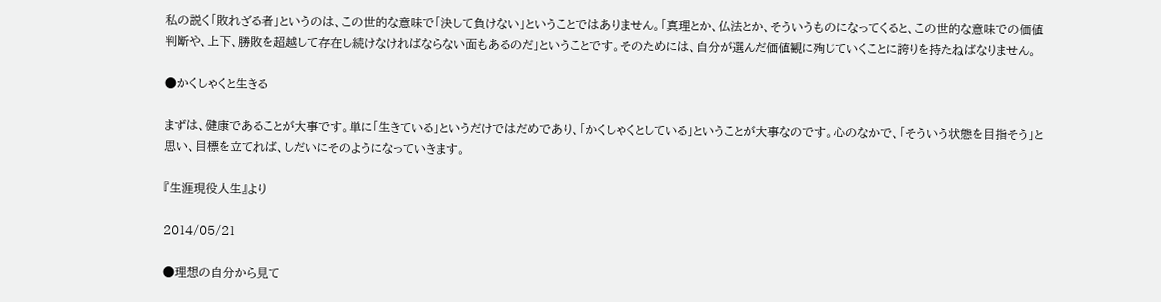私の説く「敗れざる者」というのは、この世的な意味で「決して負けない」ということではありません。「真理とか、仏法とか、そういうものになってくると、この世的な意味での価値判断や、上下、勝敗を超越して存在し続けなければならない面もあるのだ」ということです。そのためには、自分が選んだ価値観に殉じていくことに誇りを持たねばなりません。

●かくしゃくと生きる

まずは、健康であることが大事です。単に「生きている」というだけではだめであり、「かくしゃくとしている」ということが大事なのです。心のなかで、「そういう状態を目指そう」と思い、目標を立てれば、しだいにそのようになっていきます。

『生涯現役人生』より

2014/05/21

●理想の自分から見て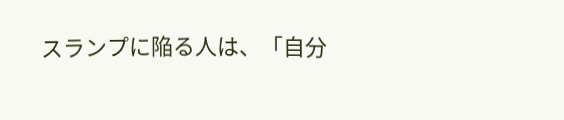スランプに陥る人は、「自分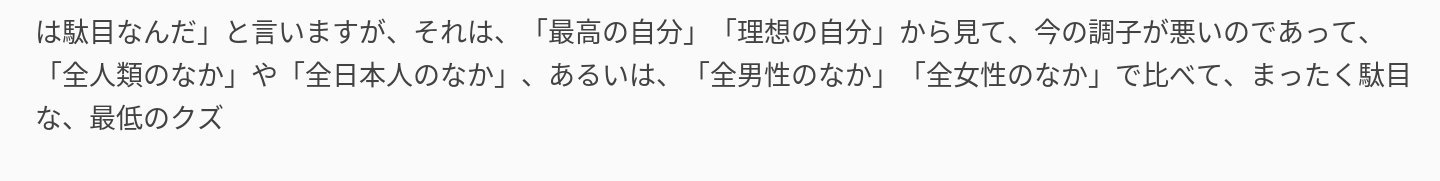は駄目なんだ」と言いますが、それは、「最高の自分」「理想の自分」から見て、今の調子が悪いのであって、「全人類のなか」や「全日本人のなか」、あるいは、「全男性のなか」「全女性のなか」で比べて、まったく駄目な、最低のクズ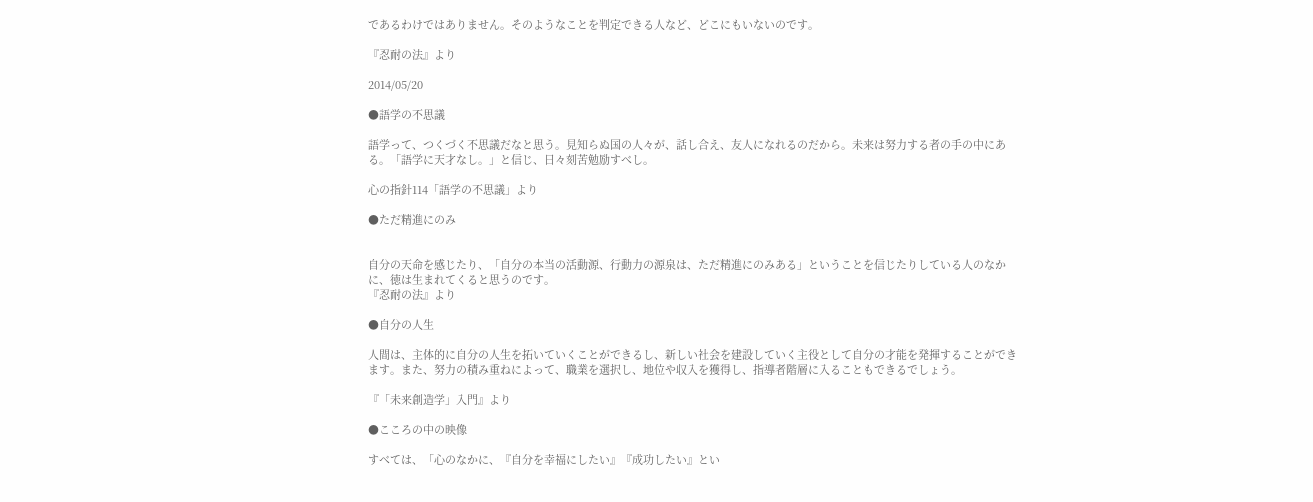であるわけではありません。そのようなことを判定できる人など、どこにもいないのです。

『忍耐の法』より

2014/05/20

●語学の不思議

語学って、つくづく不思議だなと思う。見知らぬ国の人々が、話し合え、友人になれるのだから。未来は努力する者の手の中にある。「語学に天才なし。」と信じ、日々刻苦勉励すべし。

心の指針114「語学の不思議」より

●ただ精進にのみ


自分の天命を感じたり、「自分の本当の活動源、行動力の源泉は、ただ精進にのみある」ということを信じたりしている人のなかに、徳は生まれてくると思うのです。
『忍耐の法』より

●自分の人生

人間は、主体的に自分の人生を拓いていくことができるし、新しい社会を建設していく主役として自分の才能を発揮することができます。また、努力の積み重ねによって、職業を選択し、地位や収入を獲得し、指導者階層に入ることもできるでしょう。

『「未来創造学」入門』より

●こころの中の映像

すべては、「心のなかに、『自分を幸福にしたい』『成功したい』とい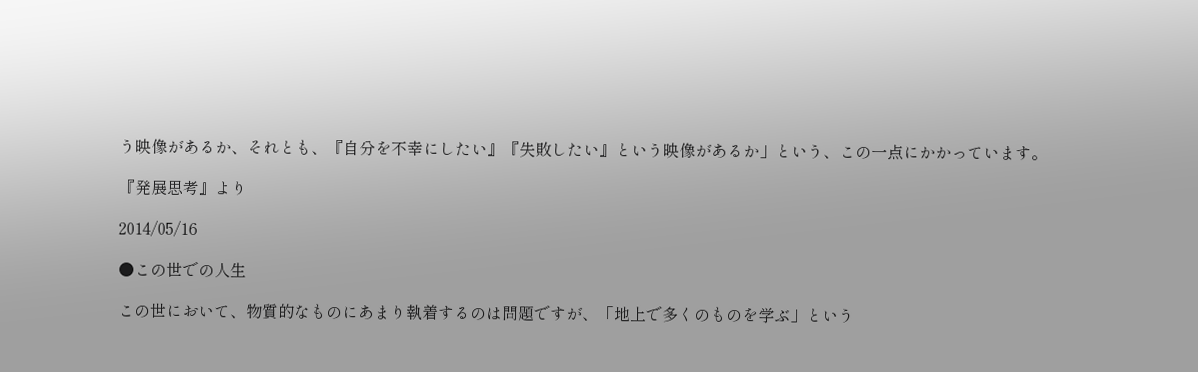う映像があるか、それとも、『自分を不幸にしたい』『失敗したい』という映像があるか」という、この一点にかかっています。

『発展思考』より

2014/05/16

●この世での人生

この世において、物質的なものにあまり執着するのは問題ですが、「地上で多くのものを学ぶ」という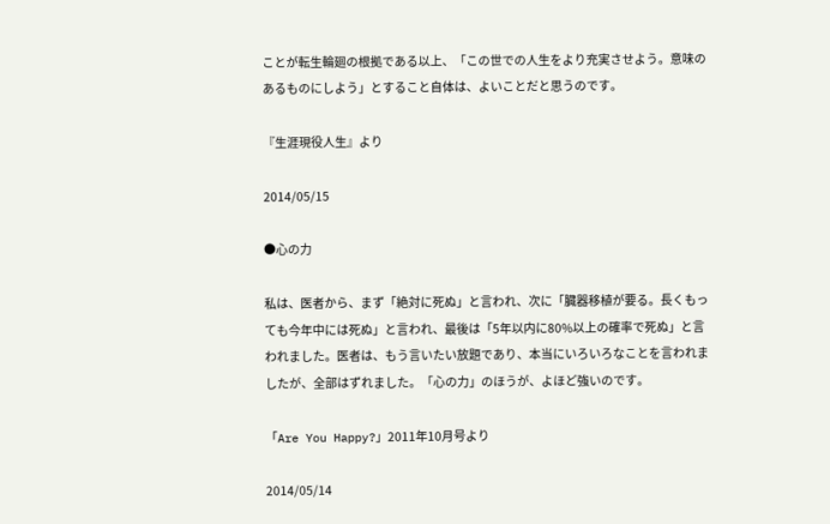ことが転生輪廻の根拠である以上、「この世での人生をより充実させよう。意味のあるものにしよう」とすること自体は、よいことだと思うのです。

『生涯現役人生』より

2014/05/15

●心の力

私は、医者から、まず「絶対に死ぬ」と言われ、次に「臓器移植が要る。長くもっても今年中には死ぬ」と言われ、最後は「5年以内に80%以上の確率で死ぬ」と言われました。医者は、もう言いたい放題であり、本当にいろいろなことを言われましたが、全部はずれました。「心の力」のほうが、よほど強いのです。

「Are You Happy?」2011年10月号より

2014/05/14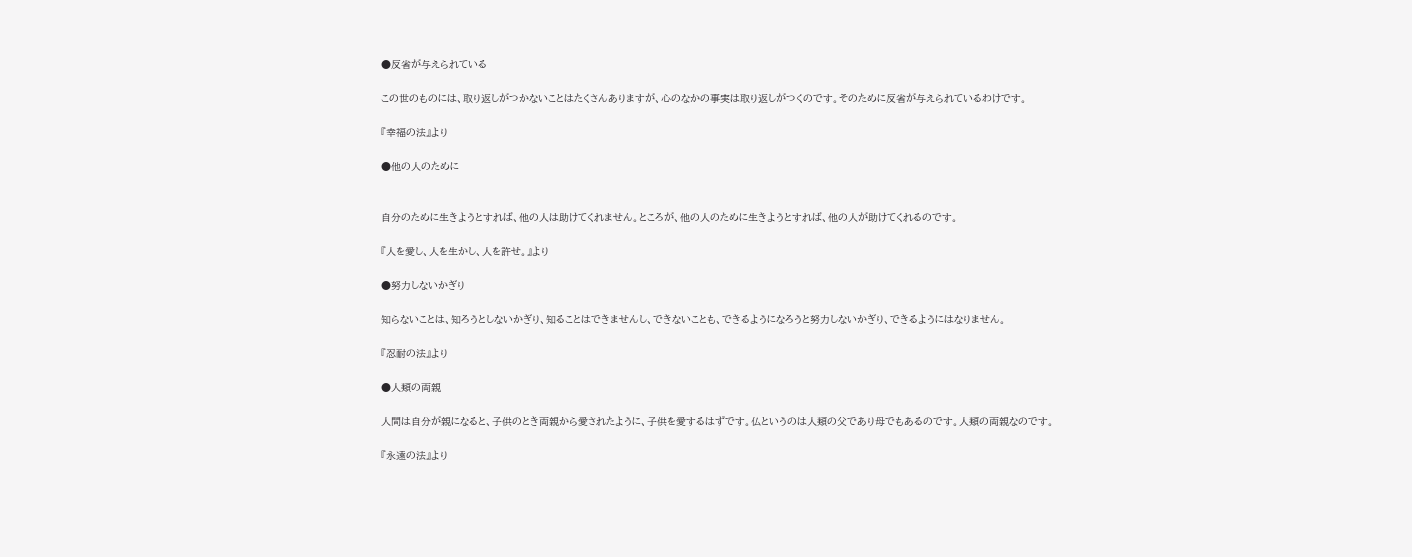●反省が与えられている

この世のものには、取り返しがつかないことはたくさんありますが、心のなかの事実は取り返しがつくのです。そのために反省が与えられているわけです。

『幸福の法』より

●他の人のために


自分のために生きようとすれば、他の人は助けてくれません。ところが、他の人のために生きようとすれば、他の人が助けてくれるのです。

『人を愛し、人を生かし、人を許せ。』より

●努力しないかぎり

知らないことは、知ろうとしないかぎり、知ることはできませんし、できないことも、できるようになろうと努力しないかぎり、できるようにはなりません。

『忍耐の法』より

●人類の両親

人間は自分が親になると、子供のとき両親から愛されたように、子供を愛するはずです。仏というのは人類の父であり母でもあるのです。人類の両親なのです。

『永遠の法』より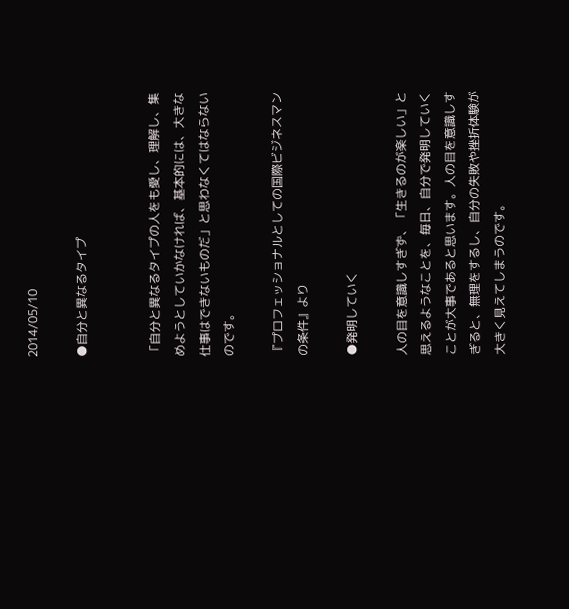2014/05/10

●自分と異なるタイプ


「自分と異なるタイプの人をも愛し、理解し、集めようとしていかなければ、基本的には、大きな仕事はできないものだ」と思わなくてはならないのです。

『プロフェッショナルとしての国際ビジネスマンの条件』より

●発明していく

人の目を意識しすぎず、「生きるのが楽しい」と思えるようなことを、毎日、自分で発明していくことが大事であると思います。人の目を意識しすぎると、無理をするし、自分の失敗や挫折体験が大きく見えてしまうのです。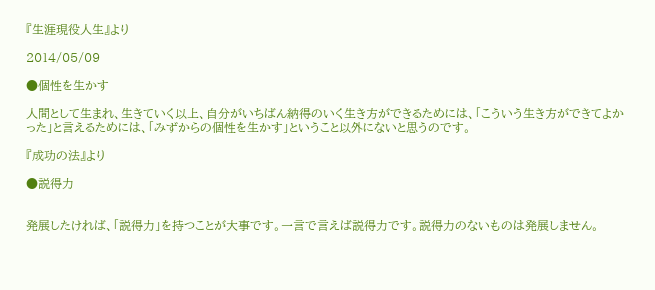『生涯現役人生』より

2014/05/09

●個性を生かす

人間として生まれ、生きていく以上、自分がいちばん納得のいく生き方ができるためには、「こういう生き方ができてよかった」と言えるためには、「みずからの個性を生かす」ということ以外にないと思うのです。

『成功の法』より

●説得力


発展したければ、「説得力」を持つことが大事です。一言で言えば説得力です。説得力のないものは発展しません。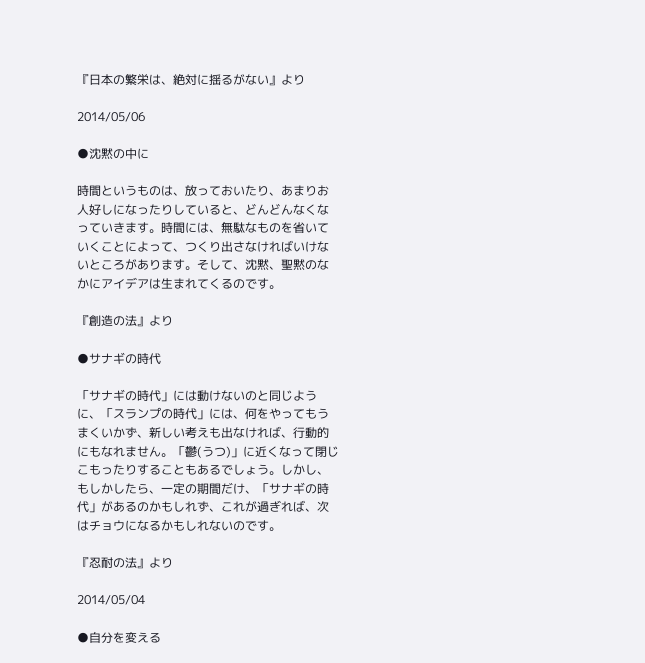『日本の繁栄は、絶対に揺るがない』より

2014/05/06

●沈黙の中に

時間というものは、放っておいたり、あまりお人好しになったりしていると、どんどんなくなっていきます。時間には、無駄なものを省いていくことによって、つくり出さなければいけないところがあります。そして、沈黙、聖黙のなかにアイデアは生まれてくるのです。

『創造の法』より

●サナギの時代

「サナギの時代」には動けないのと同じように、「スランプの時代」には、何をやってもうまくいかず、新しい考えも出なければ、行動的にもなれません。「鬱(うつ)」に近くなって閉じこもったりすることもあるでしょう。しかし、もしかしたら、一定の期間だけ、「サナギの時代」があるのかもしれず、これが過ぎれば、次はチョウになるかもしれないのです。

『忍耐の法』より

2014/05/04

●自分を変える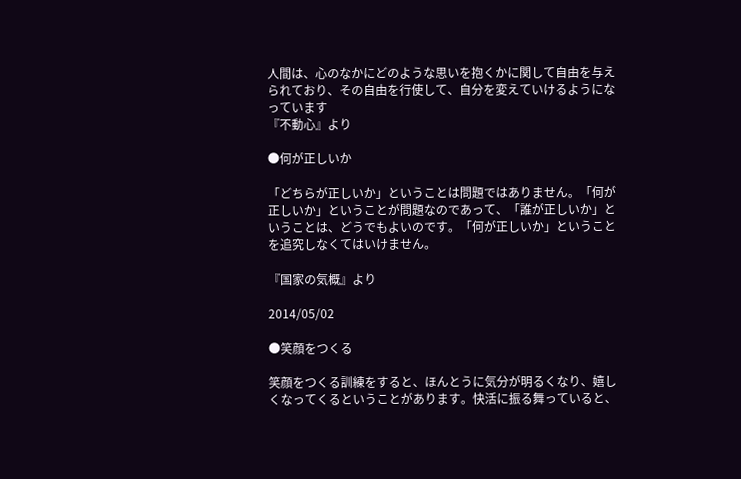人間は、心のなかにどのような思いを抱くかに関して自由を与えられており、その自由を行使して、自分を変えていけるようになっています
『不動心』より

●何が正しいか

「どちらが正しいか」ということは問題ではありません。「何が正しいか」ということが問題なのであって、「誰が正しいか」ということは、どうでもよいのです。「何が正しいか」ということを追究しなくてはいけません。

『国家の気概』より

2014/05/02

●笑顔をつくる

笑顔をつくる訓練をすると、ほんとうに気分が明るくなり、嬉しくなってくるということがあります。快活に振る舞っていると、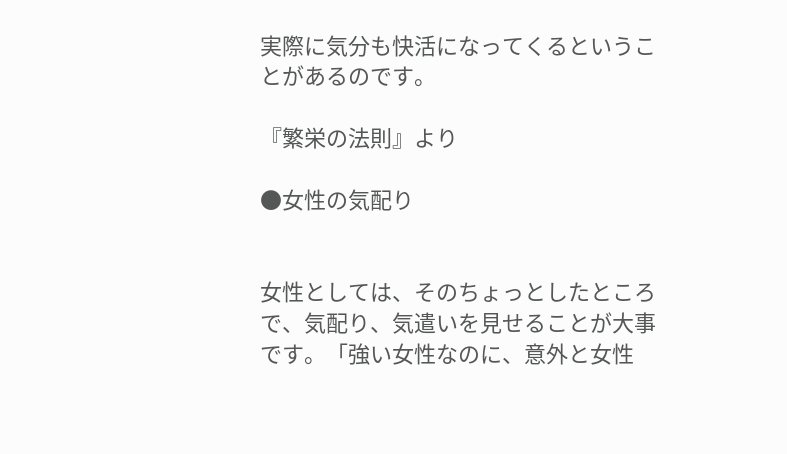実際に気分も快活になってくるということがあるのです。

『繁栄の法則』より

●女性の気配り


女性としては、そのちょっとしたところで、気配り、気遣いを見せることが大事です。「強い女性なのに、意外と女性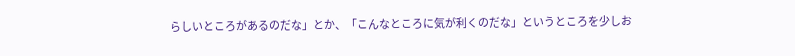らしいところがあるのだな」とか、「こんなところに気が利くのだな」というところを少しお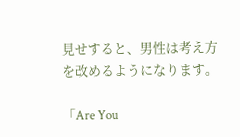見せすると、男性は考え方を改めるようになります。

「Are You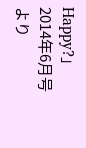Happy?」2014年6月号より